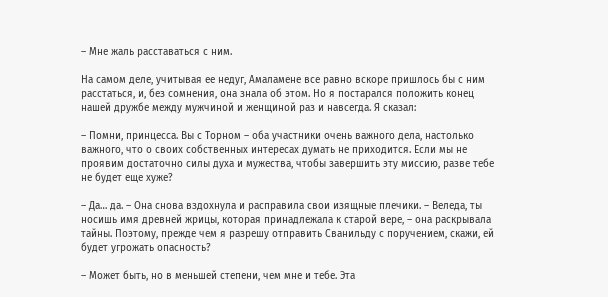– Мне жаль расставаться с ним.

На самом деле, учитывая ее недуг, Амаламене все равно вскоре пришлось бы с ним расстаться, и, без сомнения, она знала об этом. Но я постарался положить конец нашей дружбе между мужчиной и женщиной раз и навсегда. Я сказал:

– Помни, принцесса. Вы с Торном – оба участники очень важного дела, настолько важного, что о своих собственных интересах думать не приходится. Если мы не проявим достаточно силы духа и мужества, чтобы завершить эту миссию, разве тебе не будет еще хуже?

– Да… да. – Она снова вздохнула и расправила свои изящные плечики. – Веледа, ты носишь имя древней жрицы, которая принадлежала к старой вере, – она раскрывала тайны. Поэтому, прежде чем я разрешу отправить Сванильду с поручением, скажи, ей будет угрожать опасность?

– Может быть, но в меньшей степени, чем мне и тебе. Эта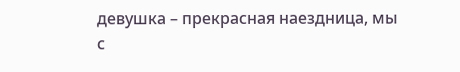девушка – прекрасная наездница, мы с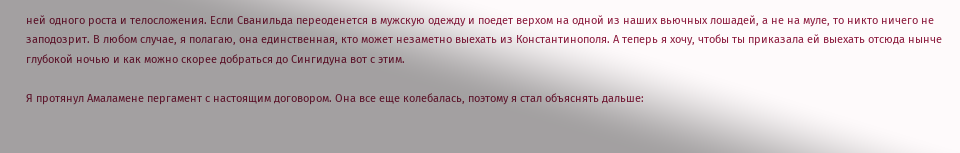ней одного роста и телосложения. Если Сванильда переоденется в мужскую одежду и поедет верхом на одной из наших вьючных лошадей, а не на муле, то никто ничего не заподозрит. В любом случае, я полагаю, она единственная, кто может незаметно выехать из Константинополя. А теперь я хочу, чтобы ты приказала ей выехать отсюда нынче глубокой ночью и как можно скорее добраться до Сингидуна вот с этим.

Я протянул Амаламене пергамент с настоящим договором. Она все еще колебалась, поэтому я стал объяснять дальше: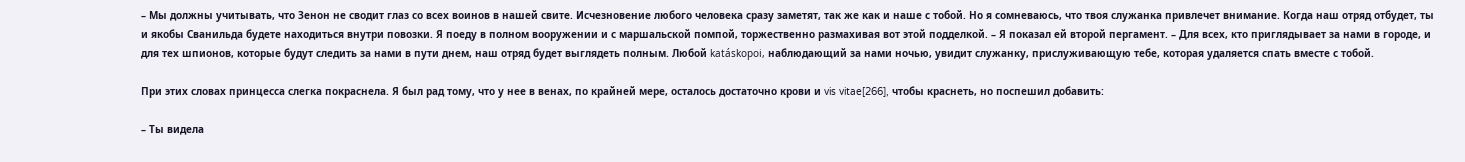– Мы должны учитывать, что Зенон не сводит глаз со всех воинов в нашей свите. Исчезновение любого человека сразу заметят, так же как и наше с тобой. Но я сомневаюсь, что твоя служанка привлечет внимание. Когда наш отряд отбудет, ты и якобы Сванильда будете находиться внутри повозки. Я поеду в полном вооружении и с маршальской помпой, торжественно размахивая вот этой подделкой. – Я показал ей второй пергамент. – Для всех, кто приглядывает за нами в городе, и для тех шпионов, которые будут следить за нами в пути днем, наш отряд будет выглядеть полным. Любой katáskopoi, наблюдающий за нами ночью, увидит служанку, прислуживающую тебе, которая удаляется спать вместе с тобой.

При этих словах принцесса слегка покраснела. Я был рад тому, что у нее в венах, по крайней мере, осталось достаточно крови и vis vitae[266], чтобы краснеть, но поспешил добавить:

– Ты видела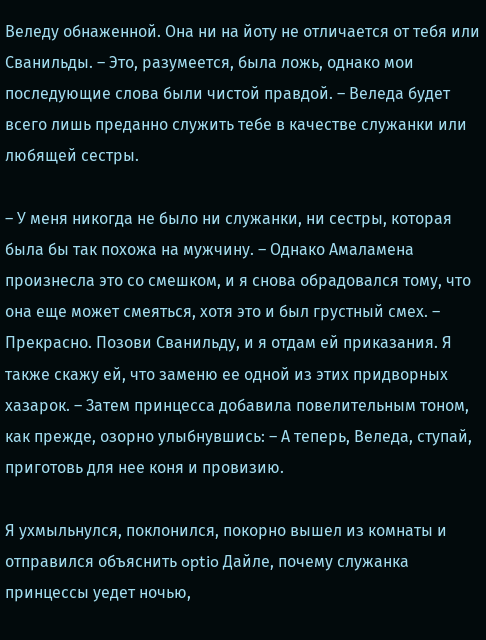Веледу обнаженной. Она ни на йоту не отличается от тебя или Сванильды. – Это, разумеется, была ложь, однако мои последующие слова были чистой правдой. – Веледа будет всего лишь преданно служить тебе в качестве служанки или любящей сестры.

– У меня никогда не было ни служанки, ни сестры, которая была бы так похожа на мужчину. – Однако Амаламена произнесла это со смешком, и я снова обрадовался тому, что она еще может смеяться, хотя это и был грустный смех. – Прекрасно. Позови Сванильду, и я отдам ей приказания. Я также скажу ей, что заменю ее одной из этих придворных хазарок. – Затем принцесса добавила повелительным тоном, как прежде, озорно улыбнувшись: – А теперь, Веледа, ступай, приготовь для нее коня и провизию.

Я ухмыльнулся, поклонился, покорно вышел из комнаты и отправился объяснить optio Дайле, почему служанка принцессы уедет ночью,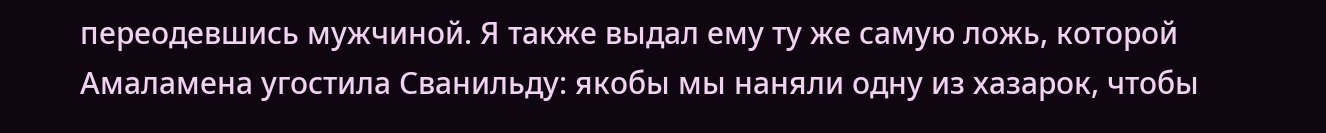переодевшись мужчиной. Я также выдал ему ту же самую ложь, которой Амаламена угостила Сванильду: якобы мы наняли одну из хазарок, чтобы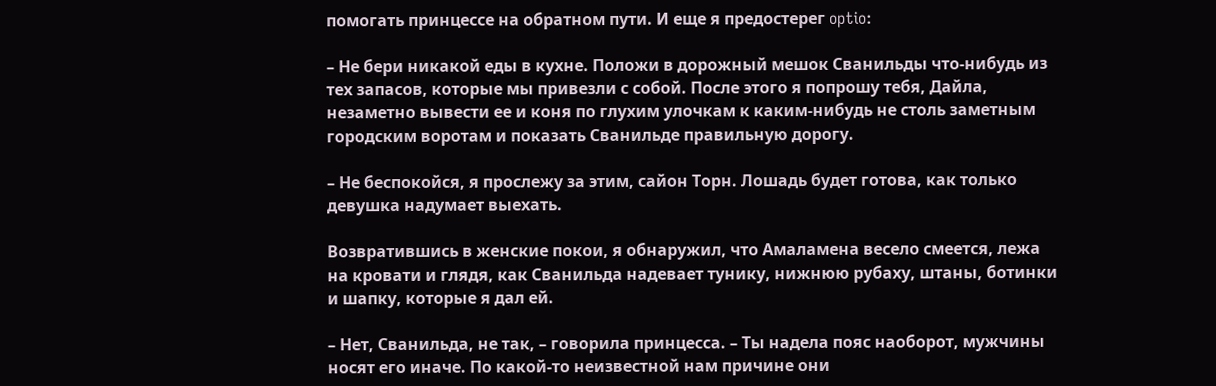помогать принцессе на обратном пути. И еще я предостерег optio:

– Не бери никакой еды в кухне. Положи в дорожный мешок Сванильды что-нибудь из тех запасов, которые мы привезли с собой. После этого я попрошу тебя, Дайла, незаметно вывести ее и коня по глухим улочкам к каким-нибудь не столь заметным городским воротам и показать Сванильде правильную дорогу.

– Не беспокойся, я прослежу за этим, сайон Торн. Лошадь будет готова, как только девушка надумает выехать.

Возвратившись в женские покои, я обнаружил, что Амаламена весело смеется, лежа на кровати и глядя, как Сванильда надевает тунику, нижнюю рубаху, штаны, ботинки и шапку, которые я дал ей.

– Нет, Сванильда, не так, – говорила принцесса. – Ты надела пояс наоборот, мужчины носят его иначе. По какой-то неизвестной нам причине они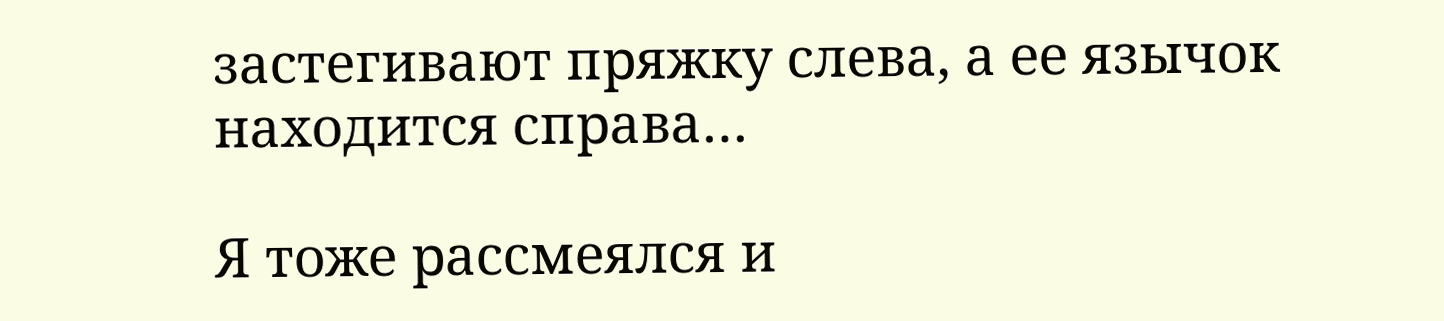застегивают пряжку слева, а ее язычок находится справа…

Я тоже рассмеялся и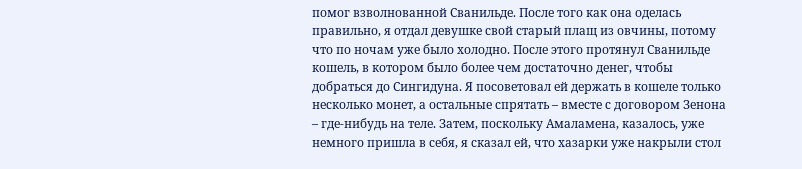помог взволнованной Сванильде. После того как она оделась правильно, я отдал девушке свой старый плащ из овчины, потому что по ночам уже было холодно. После этого протянул Сванильде кошель, в котором было более чем достаточно денег, чтобы добраться до Сингидуна. Я посоветовал ей держать в кошеле только несколько монет, а остальные спрятать – вместе с договором Зенона – где-нибудь на теле. Затем, поскольку Амаламена, казалось, уже немного пришла в себя, я сказал ей, что хазарки уже накрыли стол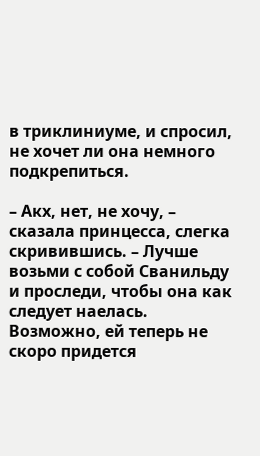в триклиниуме, и спросил, не хочет ли она немного подкрепиться.

– Акх, нет, не хочу, – сказала принцесса, слегка скривившись. – Лучше возьми с собой Сванильду и проследи, чтобы она как следует наелась. Возможно, ей теперь не скоро придется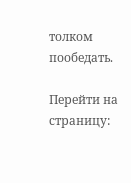толком пообедать.

Перейти на страницу: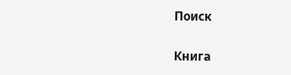Поиск

Книга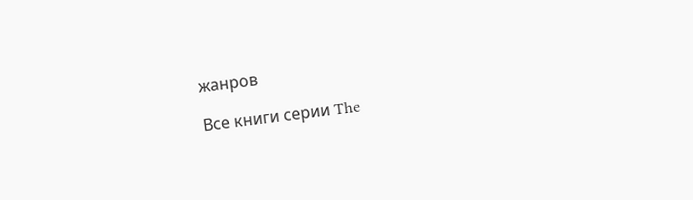жанров

Все книги серии The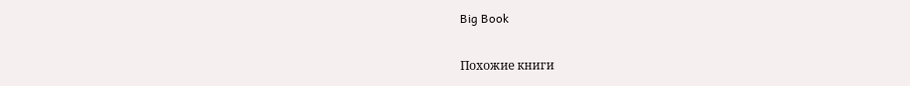Big Book

Похожие книги